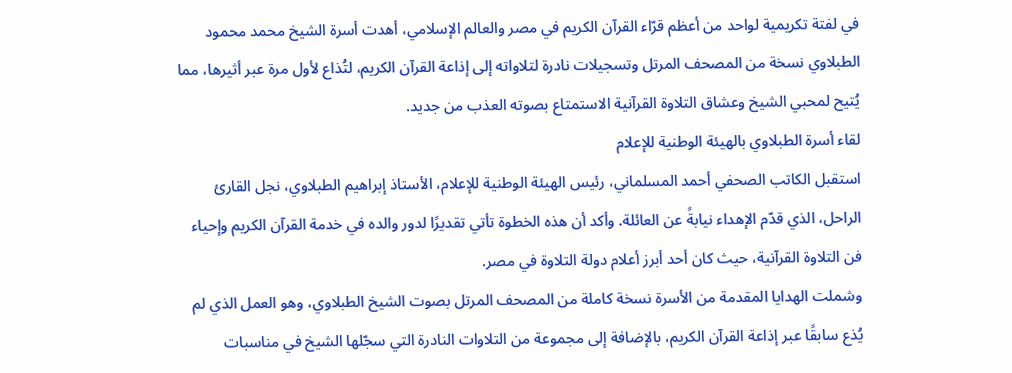في لفتة تكريمية لواحد من أعظم قرّاء القرآن الكريم في مصر والعالم الإسلامي، أهدت أسرة الشيخ محمد محمود الطبلاوي نسخة من المصحف المرتل وتسجيلات نادرة لتلاواته إلى إذاعة القرآن الكريم، لتُذاع لأول مرة عبر أثيرها، مما يُتيح لمحبي الشيخ وعشاق التلاوة القرآنية الاستمتاع بصوته العذب من جديد.
لقاء أسرة الطبلاوي بالهيئة الوطنية للإعلام
استقبل الكاتب الصحفي أحمد المسلماني، رئيس الهيئة الوطنية للإعلام، الأستاذ إبراهيم الطبلاوي، نجل القارئ الراحل، الذي قدّم الإهداء نيابةً عن العائلة. وأكد أن هذه الخطوة تأتي تقديرًا لدور والده في خدمة القرآن الكريم وإحياء فن التلاوة القرآنية، حيث كان أحد أبرز أعلام دولة التلاوة في مصر.
وشملت الهدايا المقدمة من الأسرة نسخة كاملة من المصحف المرتل بصوت الشيخ الطبلاوي، وهو العمل الذي لم يُذع سابقًا عبر إذاعة القرآن الكريم، بالإضافة إلى مجموعة من التلاوات النادرة التي سجّلها الشيخ في مناسبات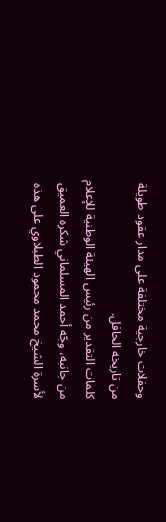وحفلات خارجية مختلفة على مدار عقود طويلة من تاريخه الحافل.
كلمات التقدير من رئيس الهيئة الوطنية للإعلام
من جانبه، وجّه أحمد المسلماني شكره العميق لأسرة الشيخ محمد محمود الطبلاوي على هذه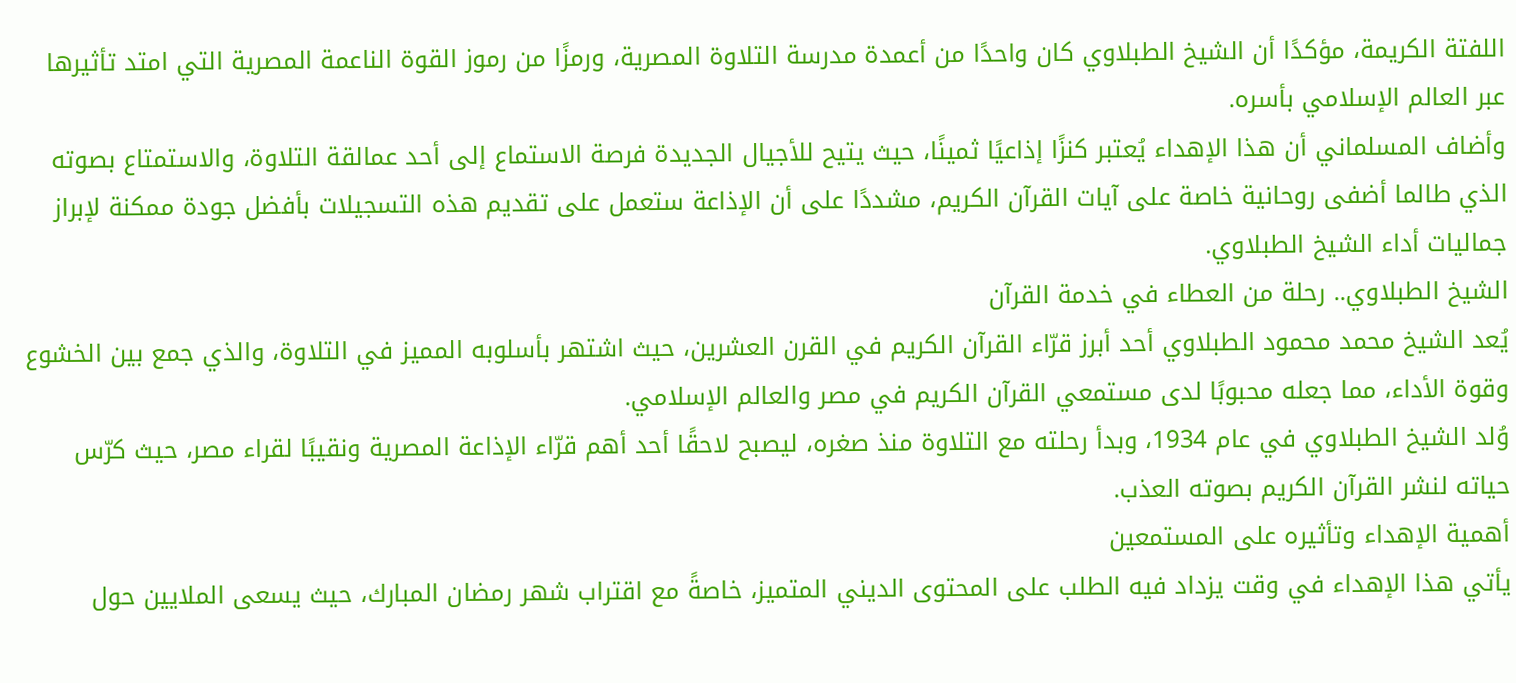اللفتة الكريمة، مؤكدًا أن الشيخ الطبلاوي كان واحدًا من أعمدة مدرسة التلاوة المصرية، ورمزًا من رموز القوة الناعمة المصرية التي امتد تأثيرها عبر العالم الإسلامي بأسره.
وأضاف المسلماني أن هذا الإهداء يُعتبر كنزًا إذاعيًا ثمينًا، حيث يتيح للأجيال الجديدة فرصة الاستماع إلى أحد عمالقة التلاوة، والاستمتاع بصوته الذي طالما أضفى روحانية خاصة على آيات القرآن الكريم، مشددًا على أن الإذاعة ستعمل على تقديم هذه التسجيلات بأفضل جودة ممكنة لإبراز جماليات أداء الشيخ الطبلاوي.
الشيخ الطبلاوي.. رحلة من العطاء في خدمة القرآن
يُعد الشيخ محمد محمود الطبلاوي أحد أبرز قرّاء القرآن الكريم في القرن العشرين، حيث اشتهر بأسلوبه المميز في التلاوة، والذي جمع بين الخشوع وقوة الأداء، مما جعله محبوبًا لدى مستمعي القرآن الكريم في مصر والعالم الإسلامي.
وُلد الشيخ الطبلاوي في عام 1934، وبدأ رحلته مع التلاوة منذ صغره، ليصبح لاحقًا أحد أهم قرّاء الإذاعة المصرية ونقيبًا لقراء مصر، حيث كرّس حياته لنشر القرآن الكريم بصوته العذب.
أهمية الإهداء وتأثيره على المستمعين
يأتي هذا الإهداء في وقت يزداد فيه الطلب على المحتوى الديني المتميز، خاصةً مع اقتراب شهر رمضان المبارك، حيث يسعى الملايين حول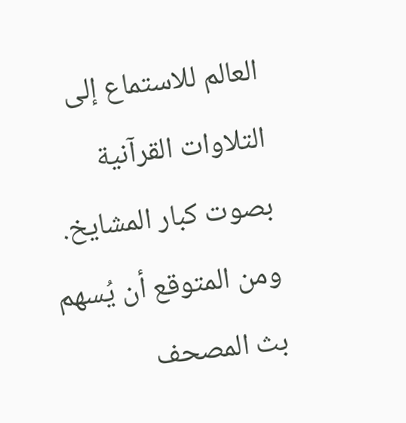العالم للاستماع إلى التلاوات القرآنية بصوت كبار المشايخ. ومن المتوقع أن يُسهم بث المصحف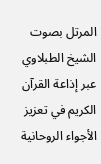المرتل بصوت الشيخ الطبلاوي عبر إذاعة القرآن الكريم في تعزيز الأجواء الروحانية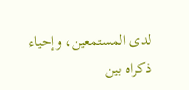لدى المستمعين، وإحياء ذكراه بين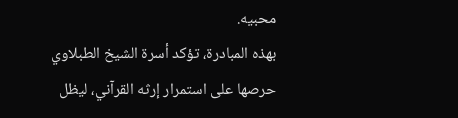محبيه.
بهذه المبادرة، تؤكد أسرة الشيخ الطبلاوي حرصها على استمرار إرثه القرآني، ليظل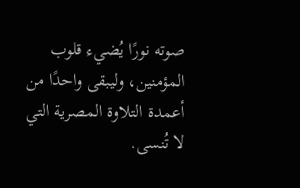صوته نورًا يُضيء قلوب المؤمنين، وليبقى واحدًا من أعمدة التلاوة المصرية التي لا تُنسى.